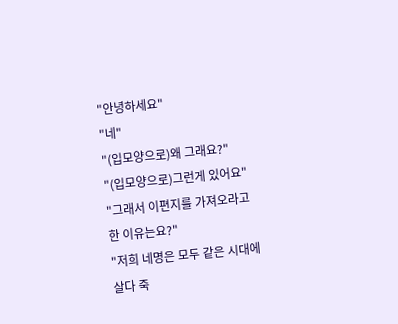"안녕하세요"
"네"
"(입모양으로)왜 그래요?"
"(입모양으로)그런게 있어요"
"그래서 이편지를 가져오라고 한 이유는요?"
"저희 네명은 모두 같은 시대에 살다 죽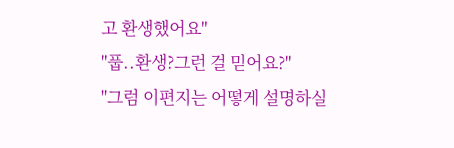고 환생했어요"
"풉..환생?그런 걸 믿어요?"
"그럼 이편지는 어떻게 설명하실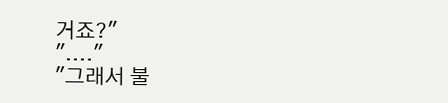거죠?"
"...."
"그래서 불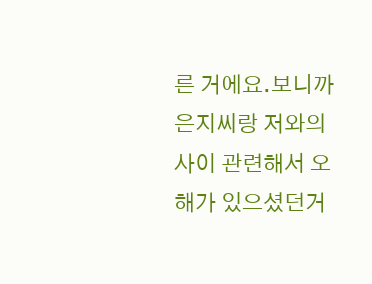른 거에요.보니까 은지씨랑 저와의 사이 관련해서 오해가 있으셨던거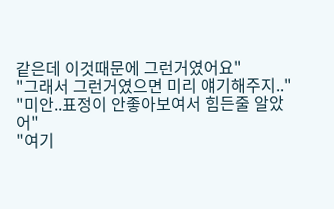같은데 이것때문에 그런거였어요"
"그래서 그런거였으면 미리 얘기해주지.."
"미안..표정이 안좋아보여서 힘든줄 알았어"
"여기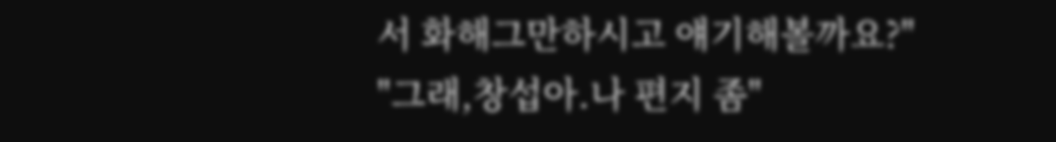서 화해그만하시고 얘기해볼까요?"
"그래,창섭아.나 편지 좀"